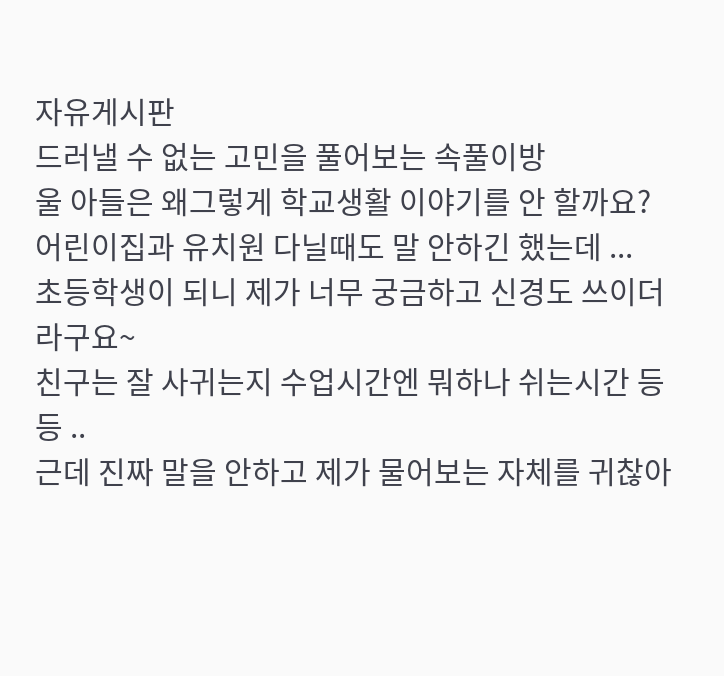자유게시판
드러낼 수 없는 고민을 풀어보는 속풀이방
울 아들은 왜그렇게 학교생활 이야기를 안 할까요?
어린이집과 유치원 다닐때도 말 안하긴 했는데 ...
초등학생이 되니 제가 너무 궁금하고 신경도 쓰이더라구요~
친구는 잘 사귀는지 수업시간엔 뭐하나 쉬는시간 등등 ..
근데 진짜 말을 안하고 제가 물어보는 자체를 귀찮아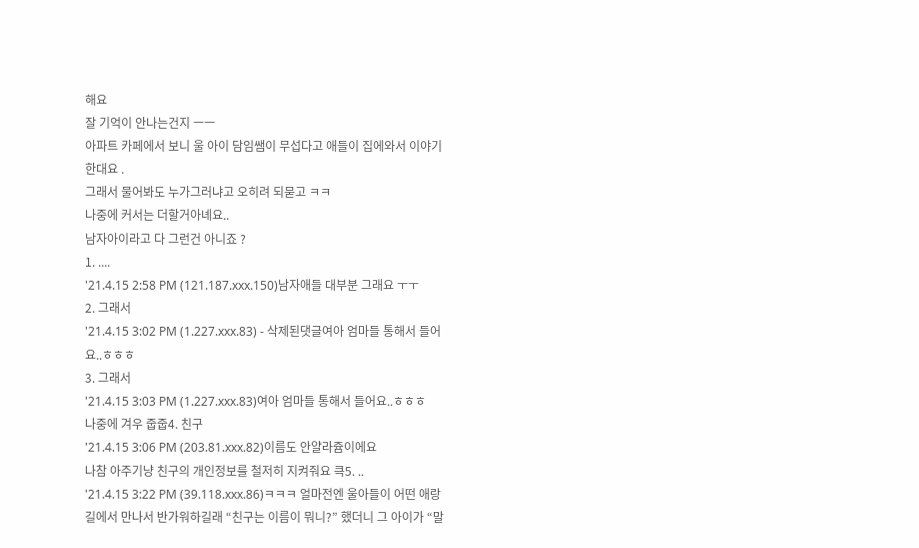해요
잘 기억이 안나는건지 ㅡㅡ
아파트 카페에서 보니 울 아이 담임쌤이 무섭다고 애들이 집에와서 이야기 한대요 .
그래서 물어봐도 누가그러냐고 오히려 되묻고 ㅋㅋ
나중에 커서는 더할거아녜요..
남자아이라고 다 그런건 아니죠 ?
1. ....
'21.4.15 2:58 PM (121.187.xxx.150)남자애들 대부분 그래요 ㅜㅜ
2. 그래서
'21.4.15 3:02 PM (1.227.xxx.83) - 삭제된댓글여아 엄마들 통해서 들어요..ㅎㅎㅎ
3. 그래서
'21.4.15 3:03 PM (1.227.xxx.83)여아 엄마들 통해서 들어요..ㅎㅎㅎ
나중에 겨우 줍줍4. 친구
'21.4.15 3:06 PM (203.81.xxx.82)이름도 안얄라쥼이에요
나참 아주기냥 친구의 개인정보를 철저히 지켜줘요 큭5. ..
'21.4.15 3:22 PM (39.118.xxx.86)ㅋㅋㅋ 얼마전엔 울아들이 어떤 애랑 길에서 만나서 반가워하길래 “친구는 이름이 뭐니?” 했더니 그 아이가 “말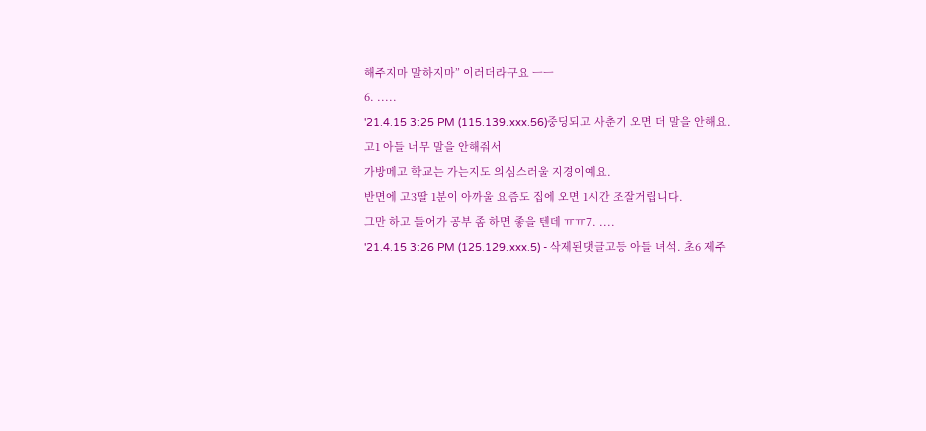해주지마 말하지마” 이러더라구요 ㅡㅡ
6. .....
'21.4.15 3:25 PM (115.139.xxx.56)중딩되고 사춘기 오면 더 말을 안해요.
고1 아들 너무 말을 안해줘서
가방메고 학교는 가는지도 의심스러울 지경이예요.
반면에 고3딸 1분이 아까울 요즘도 집에 오면 1시간 조잘거립니다.
그만 하고 들어가 공부 좀 하면 좋을 텐데 ㅠㅠ7. ....
'21.4.15 3:26 PM (125.129.xxx.5) - 삭제된댓글고등 아들 녀석. 초6 제주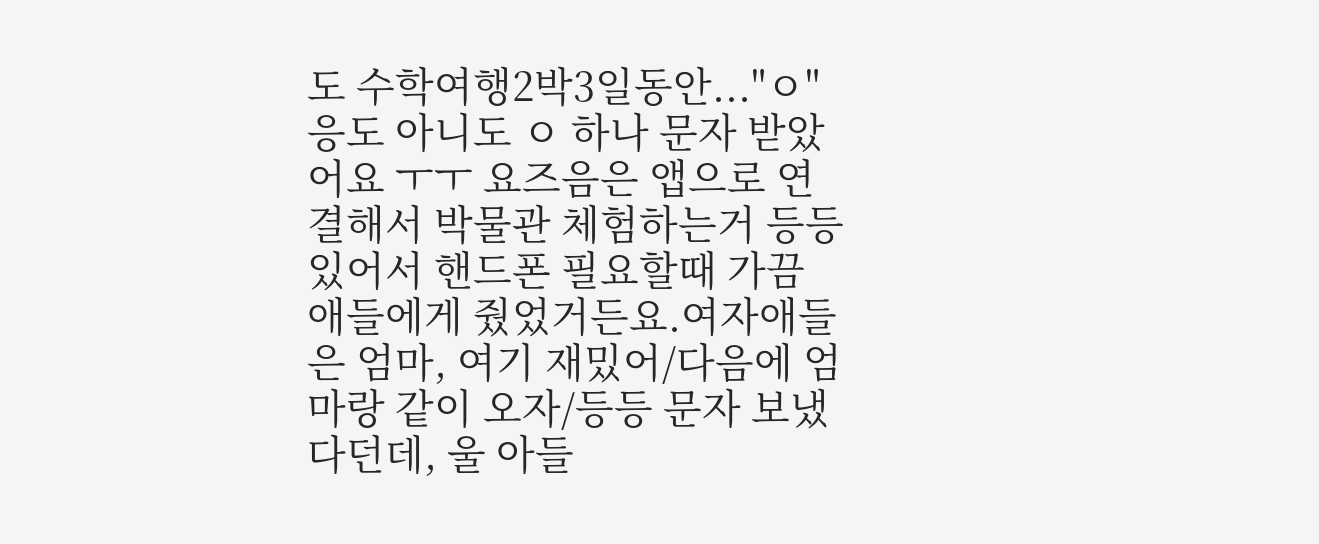도 수학여행2박3일동안..."ㅇ" 응도 아니도 ㅇ 하나 문자 받았어요 ㅜㅜ 요즈음은 앱으로 연결해서 박물관 체험하는거 등등 있어서 핸드폰 필요할때 가끔 애들에게 줬었거든요.여자애들은 엄마, 여기 재밌어/다음에 엄마랑 같이 오자/등등 문자 보냈다던데, 울 아들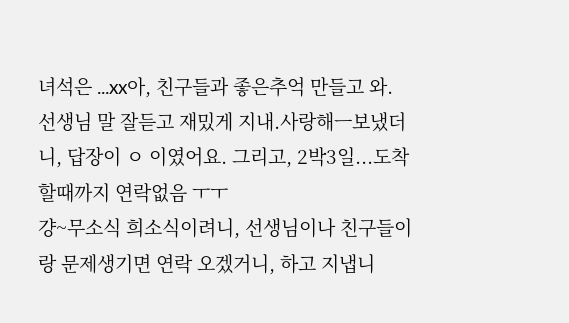녀석은 ...xx아, 친구들과 좋은추억 만들고 와. 선생님 말 잘듣고 재밌게 지내.사랑해ㅡ보냈더니, 답장이 ㅇ 이였어요. 그리고, 2박3일...도착할때까지 연락없음 ㅜㅜ
걍~무소식 희소식이려니, 선생님이나 친구들이랑 문제생기면 연락 오겠거니, 하고 지냅니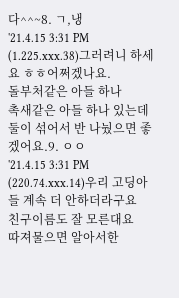다^^~8. ㄱ,냉
'21.4.15 3:31 PM (1.225.xxx.38)그러려니 하세요 ㅎㅎ어쩌겠나요.
돌부처같은 아들 하나
촉새같은 아들 하나 있는데
둘이 섞어서 반 나눴으면 좋겠어요.9. ㅇㅇ
'21.4.15 3:31 PM (220.74.xxx.14)우리 고딩아들 계속 더 안하더라구요
친구이름도 잘 모른대요
따져물으면 알아서한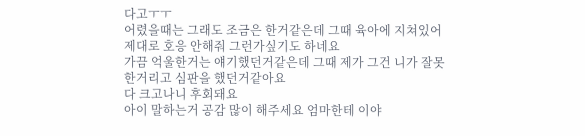다고ㅜㅜ
어렸을때는 그래도 조금은 한거같은데 그때 육아에 지쳐있어 제대로 호응 안해줘 그런가싶기도 하네요
가끔 억울한거는 얘기했던거같은데 그때 제가 그건 니가 잘못한거리고 심판을 했던거같아요
다 크고나니 후회돼요
아이 말하는거 공감 많이 해주세요 엄마한테 이야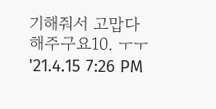기해줘서 고맙다해주구요10. ㅜㅜ
'21.4.15 7:26 PM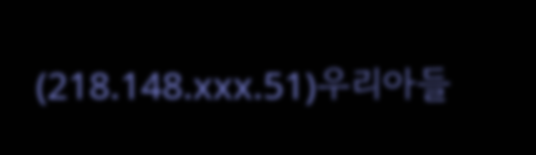(218.148.xxx.51)우리아들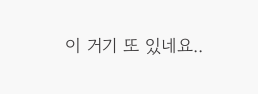이 거기 또 있네요..